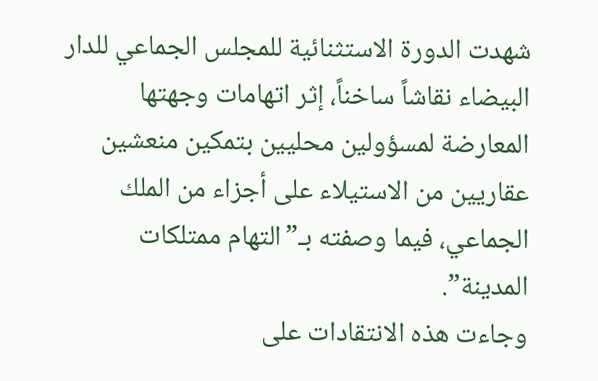شهدت الدورة الاستثنائية للمجلس الجماعي للدار البيضاء نقاشاً ساخناً، إثر اتهامات وجهتها المعارضة لمسؤولين محليين بتمكين منعشين عقاريين من الاستيلاء على أجزاء من الملك الجماعي، فيما وصفته بـ”التهام ممتلكات المدينة”.
وجاءت هذه الانتقادات على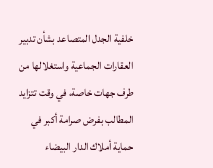خلفية الجدل المتصاعد بشأن تدبير العقارات الجماعية واستغلالها من طرف جهات خاصة، في وقت تتزايد المطالب بفرض صرامة أكبر في حماية أملاك الدار البيضاء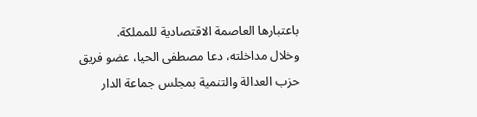باعتبارها العاصمة الاقتصادية للمملكة.
وخلال مداخلته، دعا مصطفى الحيا، عضو فريق حزب العدالة والتنمية بمجلس جماعة الدار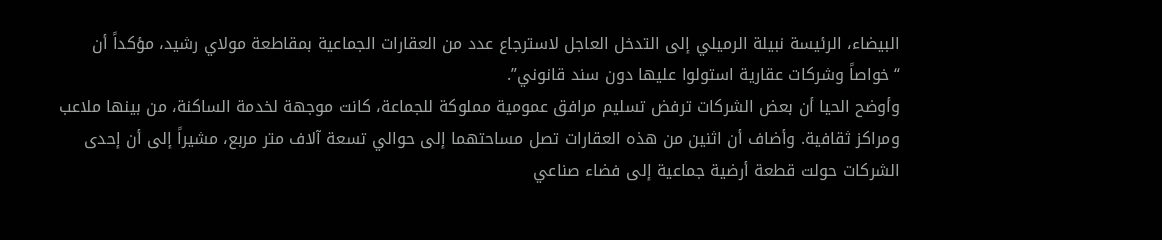البيضاء، الرئيسة نبيلة الرميلي إلى التدخل العاجل لاسترجاع عدد من العقارات الجماعية بمقاطعة مولاي رشيد، مؤكداً أن “خواصاً وشركات عقارية استولوا عليها دون سند قانوني”.
وأوضح الحيا أن بعض الشركات ترفض تسليم مرافق عمومية مملوكة للجماعة، كانت موجهة لخدمة الساكنة، من بينها ملاعب ومراكز ثقافية. وأضاف أن اثنين من هذه العقارات تصل مساحتهما إلى حوالي تسعة آلاف متر مربع، مشيراً إلى أن إحدى الشركات حولت قطعة أرضية جماعية إلى فضاء صناعي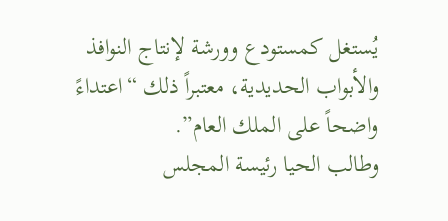يُستغل كمستودع وورشة لإنتاج النوافذ والأبواب الحديدية، معتبراً ذلك “اعتداءً واضحاً على الملك العام”.
وطالب الحيا رئيسة المجلس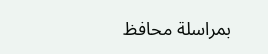بمراسلة محافظ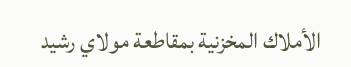الأملاك المخزنية بمقاطعة مولاي رشيد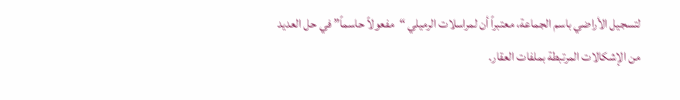لتسجيل الأراضي باسم الجماعة، معتبراً أن لمراسلات الرميلي “مفعولاً حاسماً” في حل العديد من الإشكالات المرتبطة بملفات العقار.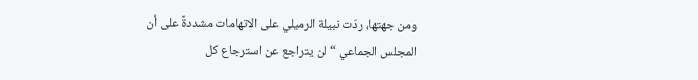ومن جهتها، ردّت نبيلة الرميلي على الاتهامات مشددةً على أن المجلس الجماعي “لن يتراجع عن استرجاع كل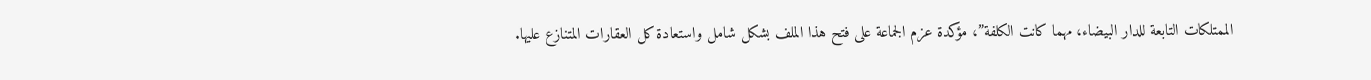الممتلكات التابعة للدار البيضاء، مهما كانت الكلفة”، مؤكدة عزم الجماعة على فتح هذا الملف بشكل شامل واستعادة كل العقارات المتنازع عليها.